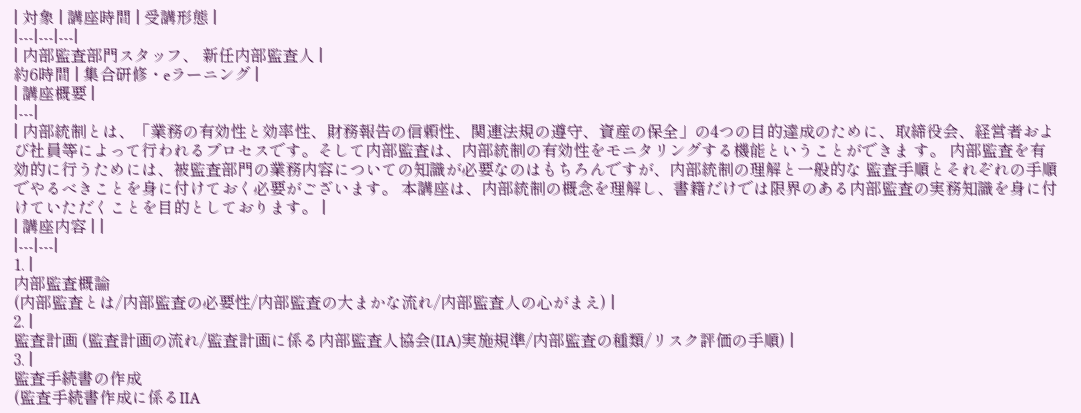| 対象 | 講座時間 | 受講形態 |
|---|---|---|
| 内部監査部門スタッフ、 新任内部監査人 |
約6時間 | 集合研修・eラーニング |
| 講座概要 |
|---|
| 内部統制とは、「業務の有効性と効率性、財務報告の信頼性、関連法規の遵守、資産の保全」の4つの目的達成のために、取締役会、経営者および社員等によって行われるプロセスです。そして内部監査は、内部統制の有効性をモニタリングする機能ということができま す。 内部監査を有効的に行うためには、被監査部門の業務内容についての知識が必要なのはもちろんですが、内部統制の理解と一般的な 監査手順とそれぞれの手順でやるべきことを身に付けておく必要がございます。 本講座は、内部統制の概念を理解し、書籍だけでは限界のある内部監査の実務知識を身に付けていただくことを目的としております。 |
| 講座内容 | |
|---|---|
1. |
内部監査概論
(内部監査とは/内部監査の必要性/内部監査の大まかな流れ/内部監査人の心がまえ) |
2. |
監査計画 (監査計画の流れ/監査計画に係る内部監査人協会(IIA)実施規準/内部監査の種類/リスク評価の手順) |
3. |
監査手続書の作成
(監査手続書作成に係るIIA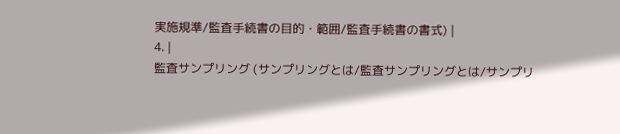実施規準/監査手続書の目的・範囲/監査手続書の書式) |
4. |
監査サンプリング (サンプリングとは/監査サンプリングとは/サンプリ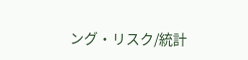ング・リスク/統計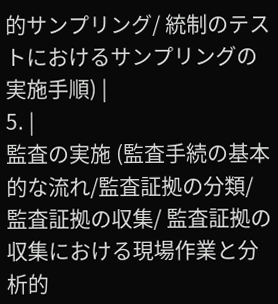的サンプリング/ 統制のテストにおけるサンプリングの実施手順) |
5. |
監査の実施 (監査手続の基本的な流れ/監査証拠の分類/監査証拠の収集/ 監査証拠の収集における現場作業と分析的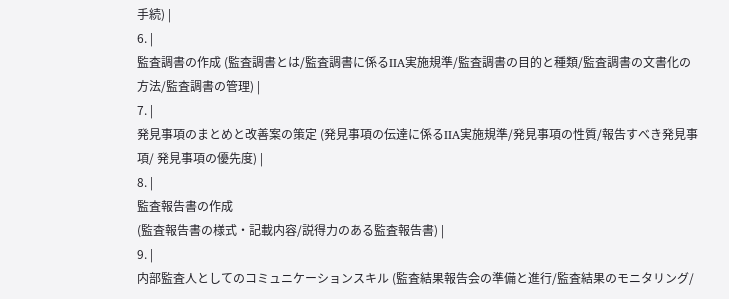手続) |
6. |
監査調書の作成 (監査調書とは/監査調書に係るIIA実施規準/監査調書の目的と種類/監査調書の文書化の方法/監査調書の管理) |
7. |
発見事項のまとめと改善案の策定 (発見事項の伝達に係るIIA実施規準/発見事項の性質/報告すべき発見事項/ 発見事項の優先度) |
8. |
監査報告書の作成
(監査報告書の様式・記載内容/説得力のある監査報告書) |
9. |
内部監査人としてのコミュニケーションスキル (監査結果報告会の準備と進行/監査結果のモニタリング/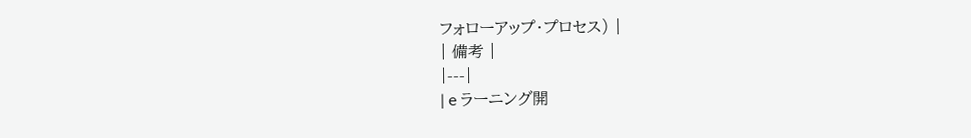フォローアップ・プロセス) |
| 備考 |
|---|
| e ラーニング開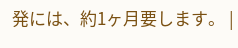発には、約1ヶ月要します。 |